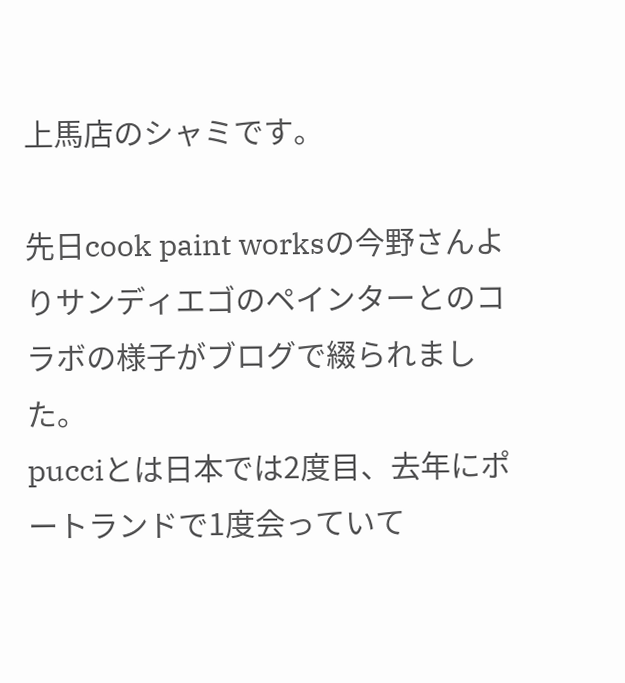上馬店のシャミです。

先日cook paint worksの今野さんよりサンディエゴのペインターとのコラボの様子がブログで綴られました。
pucciとは日本では2度目、去年にポートランドで1度会っていて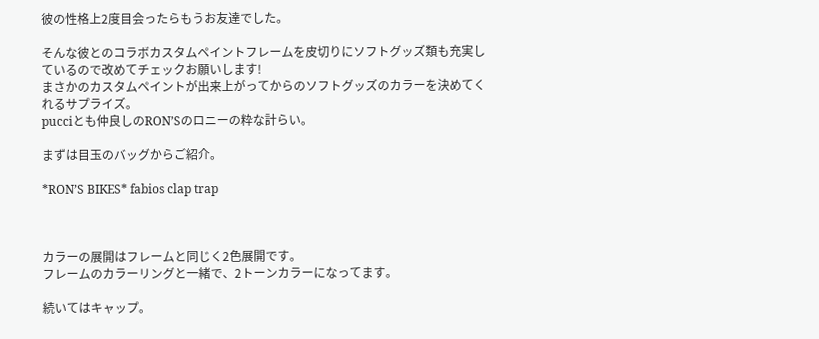彼の性格上2度目会ったらもうお友達でした。

そんな彼とのコラボカスタムペイントフレームを皮切りにソフトグッズ類も充実しているので改めてチェックお願いします!
まさかのカスタムペイントが出来上がってからのソフトグッズのカラーを決めてくれるサプライズ。
pucciとも仲良しのRON’Sのロニーの粋な計らい。

まずは目玉のバッグからご紹介。

*RON’S BIKES* fabios clap trap



カラーの展開はフレームと同じく2色展開です。
フレームのカラーリングと一緒で、2トーンカラーになってます。

続いてはキャップ。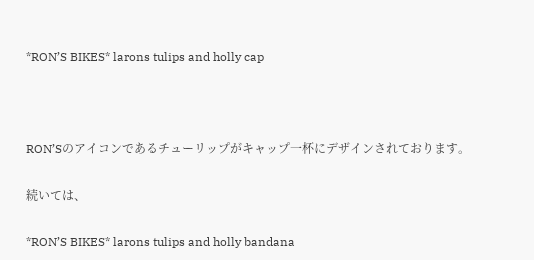*RON’S BIKES* larons tulips and holly cap



RON’Sのアイコンであるチューリップがキャップ一杯にデザインされております。

続いては、

*RON’S BIKES* larons tulips and holly bandana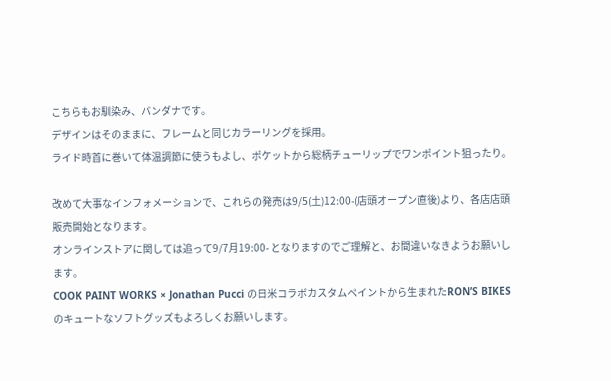こちらもお馴染み、バンダナです。
デザインはそのままに、フレームと同じカラーリングを採用。
ライド時首に巻いて体温調節に使うもよし、ポケットから総柄チューリップでワンポイント狙ったり。

改めて大事なインフォメーションで、これらの発売は9/5(土)12:00-(店頭オープン直後)より、各店店頭販売開始となります。
オンラインストアに関しては追って9/7月19:00- となりますのでご理解と、お間違いなきようお願いします。
COOK PAINT WORKS × Jonathan Pucci の日米コラボカスタムペイントから生まれたRON’S BIKESのキュートなソフトグッズもよろしくお願いします。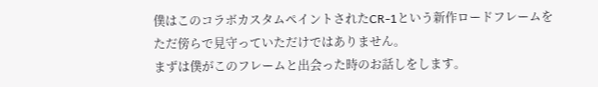僕はこのコラボカスタムペイントされたCR-1という新作ロードフレームをただ傍らで見守っていただけではありません。
まずは僕がこのフレームと出会った時のお話しをします。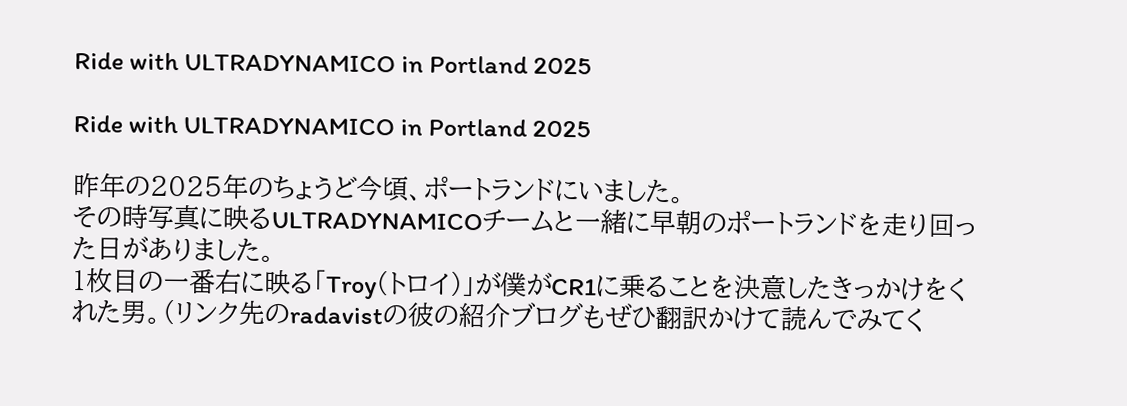Ride with ULTRADYNAMICO in Portland 2025

Ride with ULTRADYNAMICO in Portland 2025

昨年の2025年のちょうど今頃、ポートランドにいました。
その時写真に映るULTRADYNAMICOチームと一緒に早朝のポートランドを走り回った日がありました。
1枚目の一番右に映る「Troy(トロイ)」が僕がCR1に乗ることを決意したきっかけをくれた男。(リンク先のradavistの彼の紹介ブログもぜひ翻訳かけて読んでみてく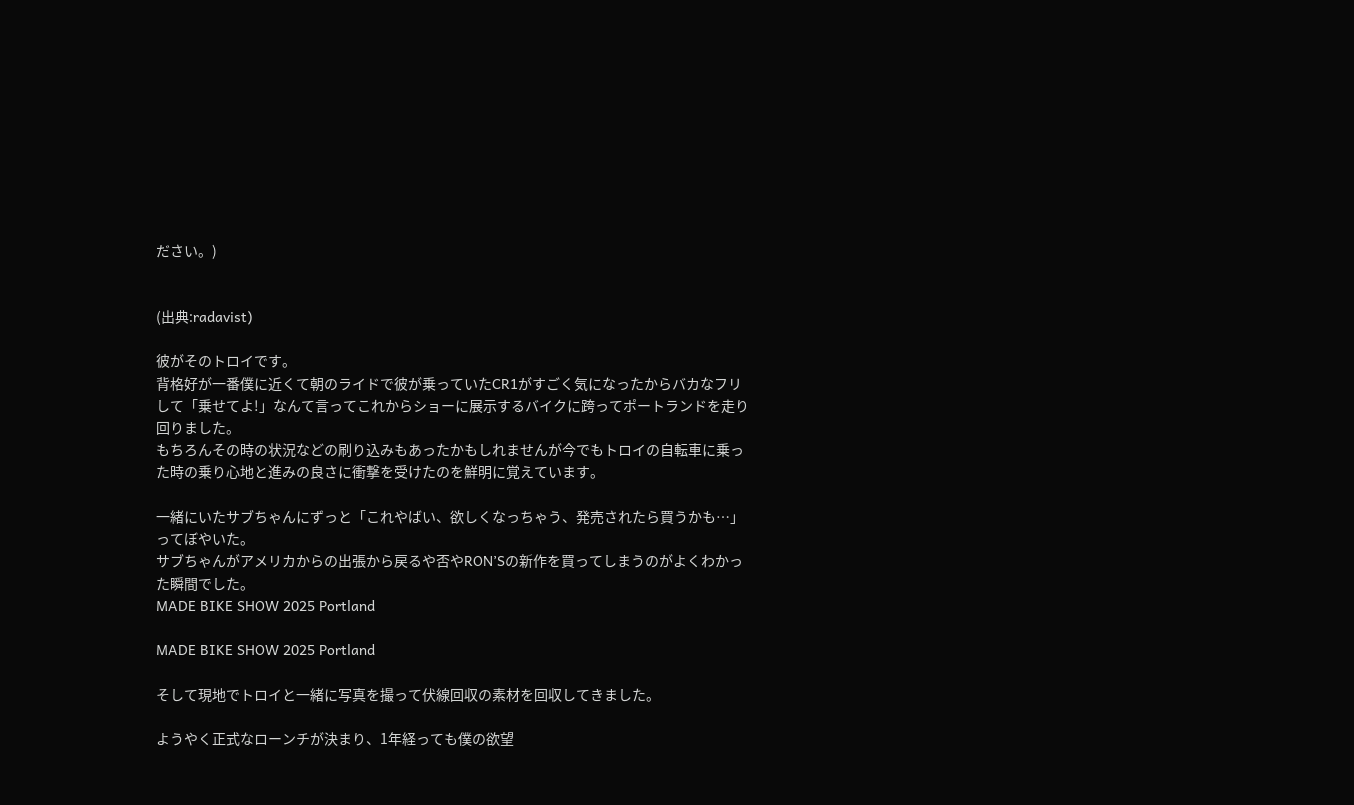ださい。)


(出典:radavist)

彼がそのトロイです。
背格好が一番僕に近くて朝のライドで彼が乗っていたCR1がすごく気になったからバカなフリして「乗せてよ!」なんて言ってこれからショーに展示するバイクに跨ってポートランドを走り回りました。
もちろんその時の状況などの刷り込みもあったかもしれませんが今でもトロイの自転車に乗った時の乗り心地と進みの良さに衝撃を受けたのを鮮明に覚えています。

一緒にいたサブちゃんにずっと「これやばい、欲しくなっちゃう、発売されたら買うかも…」ってぼやいた。
サブちゃんがアメリカからの出張から戻るや否やRON’Sの新作を買ってしまうのがよくわかった瞬間でした。
MADE BIKE SHOW 2025 Portland

MADE BIKE SHOW 2025 Portland

そして現地でトロイと一緒に写真を撮って伏線回収の素材を回収してきました。

ようやく正式なローンチが決まり、1年経っても僕の欲望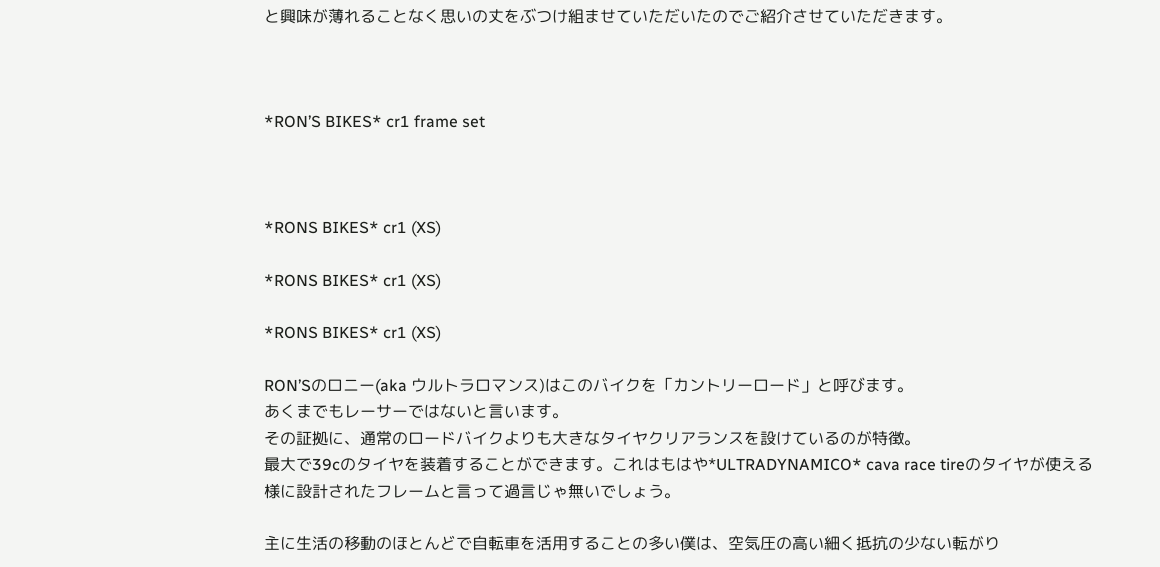と興味が薄れることなく思いの丈をぶつけ組ませていただいたのでご紹介させていただきます。



*RON’S BIKES* cr1 frame set



*RONS BIKES* cr1 (XS)

*RONS BIKES* cr1 (XS)

*RONS BIKES* cr1 (XS)

RON’Sのロニー(aka ウルトラロマンス)はこのバイクを「カントリーロード」と呼びます。
あくまでもレーサーではないと言います。
その証拠に、通常のロードバイクよりも大きなタイヤクリアランスを設けているのが特徴。
最大で39cのタイヤを装着することができます。これはもはや*ULTRADYNAMICO* cava race tireのタイヤが使える様に設計されたフレームと言って過言じゃ無いでしょう。

主に生活の移動のほとんどで自転車を活用することの多い僕は、空気圧の高い細く抵抗の少ない転がり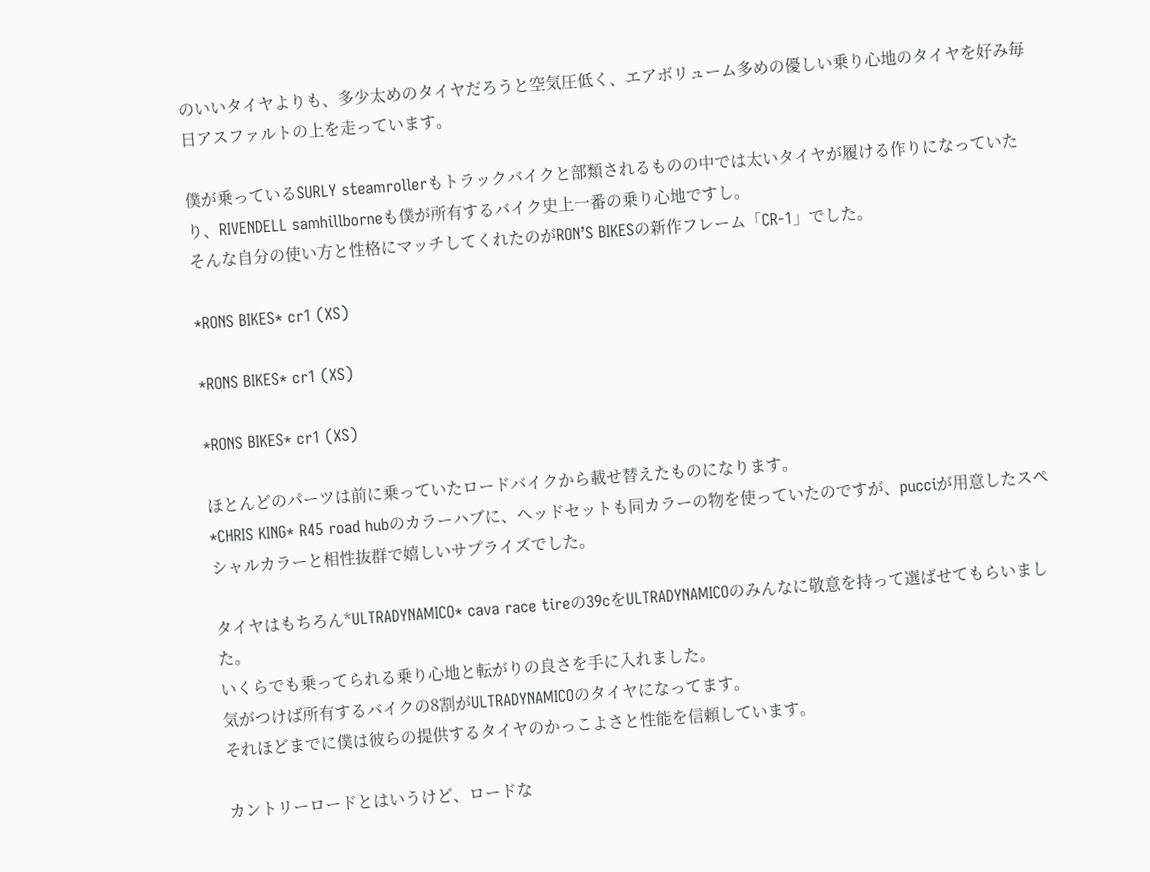のいいタイヤよりも、多少太めのタイヤだろうと空気圧低く、エアボリューム多めの優しい乗り心地のタイヤを好み毎日アスファルトの上を走っています。

僕が乗っているSURLY steamrollerもトラックバイクと部類されるものの中では太いタイヤが履ける作りになっていたり、RIVENDELL samhillborneも僕が所有するバイク史上一番の乗り心地ですし。
そんな自分の使い方と性格にマッチしてくれたのがRON’S BIKESの新作フレーム「CR-1」でした。

*RONS BIKES* cr1 (XS)

*RONS BIKES* cr1 (XS)

*RONS BIKES* cr1 (XS)

ほとんどのパーツは前に乗っていたロードバイクから載せ替えたものになります。
*CHRIS KING* R45 road hubのカラーハブに、ヘッドセットも同カラーの物を使っていたのですが、pucciが用意したスペシャルカラーと相性抜群で嬉しいサプライズでした。

タイヤはもちろん*ULTRADYNAMICO* cava race tireの39cをULTRADYNAMICOのみんなに敬意を持って選ばせてもらいました。
いくらでも乗ってられる乗り心地と転がりの良さを手に入れました。
気がつけば所有するバイクの8割がULTRADYNAMICOのタイヤになってます。
それほどまでに僕は彼らの提供するタイヤのかっこよさと性能を信頼しています。

カントリーロードとはいうけど、ロードな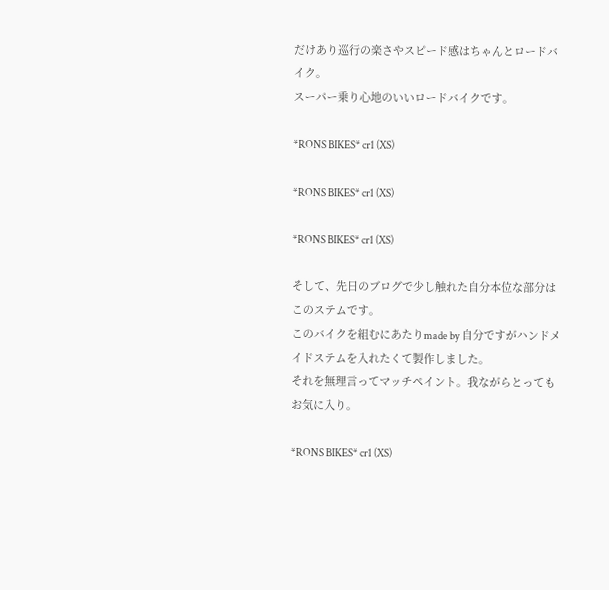だけあり巡行の楽さやスピード感はちゃんとロードバイク。
スーパー乗り心地のいいロードバイクです。

*RONS BIKES* cr1 (XS)

*RONS BIKES* cr1 (XS)

*RONS BIKES* cr1 (XS)

そして、先日のブログで少し触れた自分本位な部分はこのステムです。
このバイクを組むにあたりmade by 自分ですがハンドメイドステムを入れたくて製作しました。
それを無理言ってマッチペイント。我ながらとってもお気に入り。

*RONS BIKES* cr1 (XS)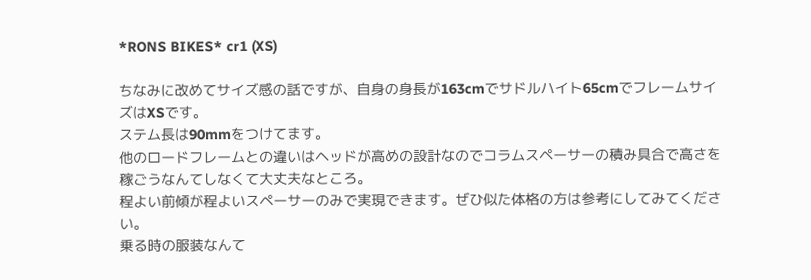*RONS BIKES* cr1 (XS)

ちなみに改めてサイズ感の話ですが、自身の身長が163cmでサドルハイト65cmでフレームサイズはXSです。
ステム長は90mmをつけてます。
他のロードフレームとの違いはヘッドが高めの設計なのでコラムスペーサーの積み具合で高さを稼ごうなんてしなくて大丈夫なところ。
程よい前傾が程よいスペーサーのみで実現できます。ぜひ似た体格の方は参考にしてみてください。
乗る時の服装なんて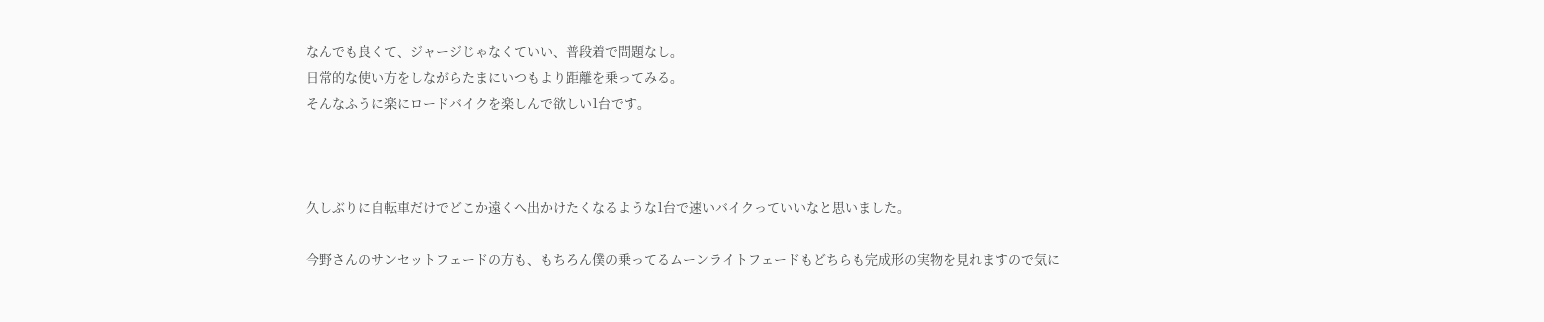なんでも良くて、ジャージじゃなくていい、普段着で問題なし。
日常的な使い方をしながらたまにいつもより距離を乗ってみる。
そんなふうに楽にロードバイクを楽しんで欲しい1台です。



久しぶりに自転車だけでどこか遠くへ出かけたくなるような1台で速いバイクっていいなと思いました。

今野さんのサンセットフェードの方も、もちろん僕の乗ってるムーンライトフェードもどちらも完成形の実物を見れますので気に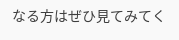なる方はぜひ見てみてく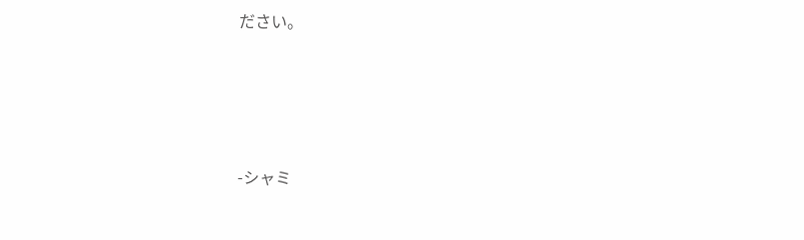ださい。





-シャミ